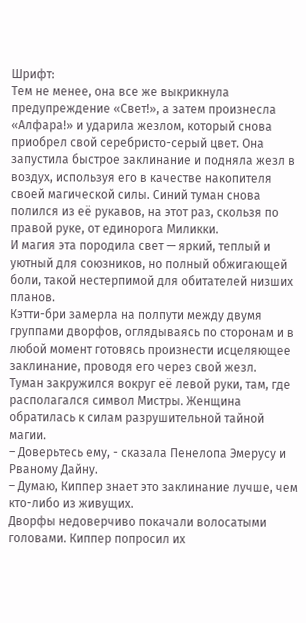Шрифт:
Тем не менее, она все же выкрикнула предупреждение «Свет!», а затем произнесла «Алфара!» и ударила жезлом, который снова приобрел свой серебристо-серый цвет. Она запустила быстрое заклинание и подняла жезл в воздух, используя его в качестве накопителя своей магической силы. Синий туман снова полился из её рукавов, на этот раз, скользя по правой руке, от единорога Миликки.
И магия эта породила свет — яркий, теплый и уютный для союзников, но полный обжигающей боли, такой нестерпимой для обитателей низших планов.
Кэтти-бри замерла на полпути между двумя группами дворфов, оглядываясь по сторонам и в любой момент готовясь произнести исцеляющее заклинание, проводя его через свой жезл.
Туман закружился вокруг её левой руки, там, где располагался символ Мистры. Женщина обратилась к силам разрушительной тайной магии.
– Доверьтесь ему, - сказала Пенелопа Эмерусу и Рваному Дайну.
– Думаю, Киппер знает это заклинание лучше, чем кто-либо из живущих.
Дворфы недоверчиво покачали волосатыми головами. Киппер попросил их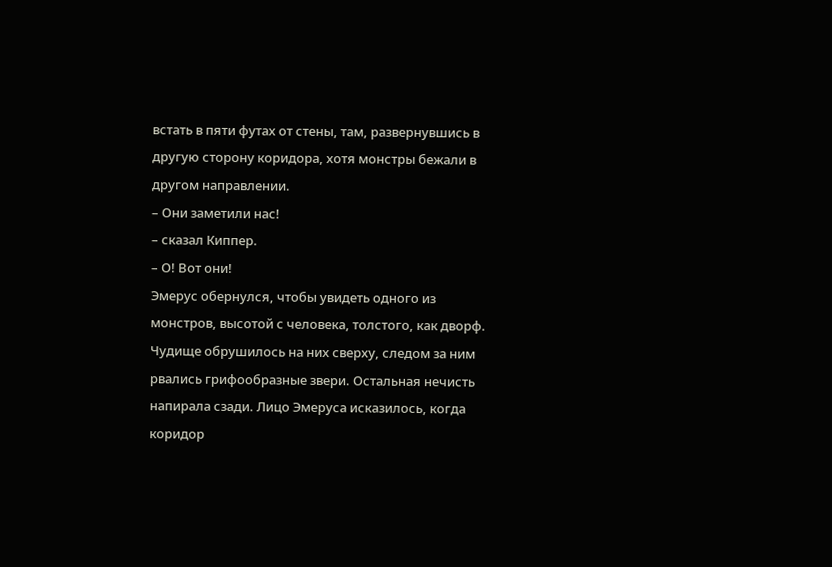встать в пяти футах от стены, там, развернувшись в другую сторону коридора, хотя монстры бежали в другом направлении.
– Они заметили нас!
– сказал Киппер.
– О! Вот они!
Эмерус обернулся, чтобы увидеть одного из монстров, высотой с человека, толстого, как дворф. Чудище обрушилось на них сверху, следом за ним рвались грифообразные звери. Остальная нечисть напирала сзади. Лицо Эмеруса исказилось, когда коридор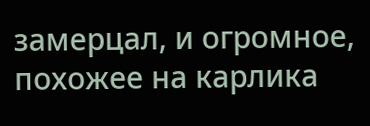замерцал, и огромное, похожее на карлика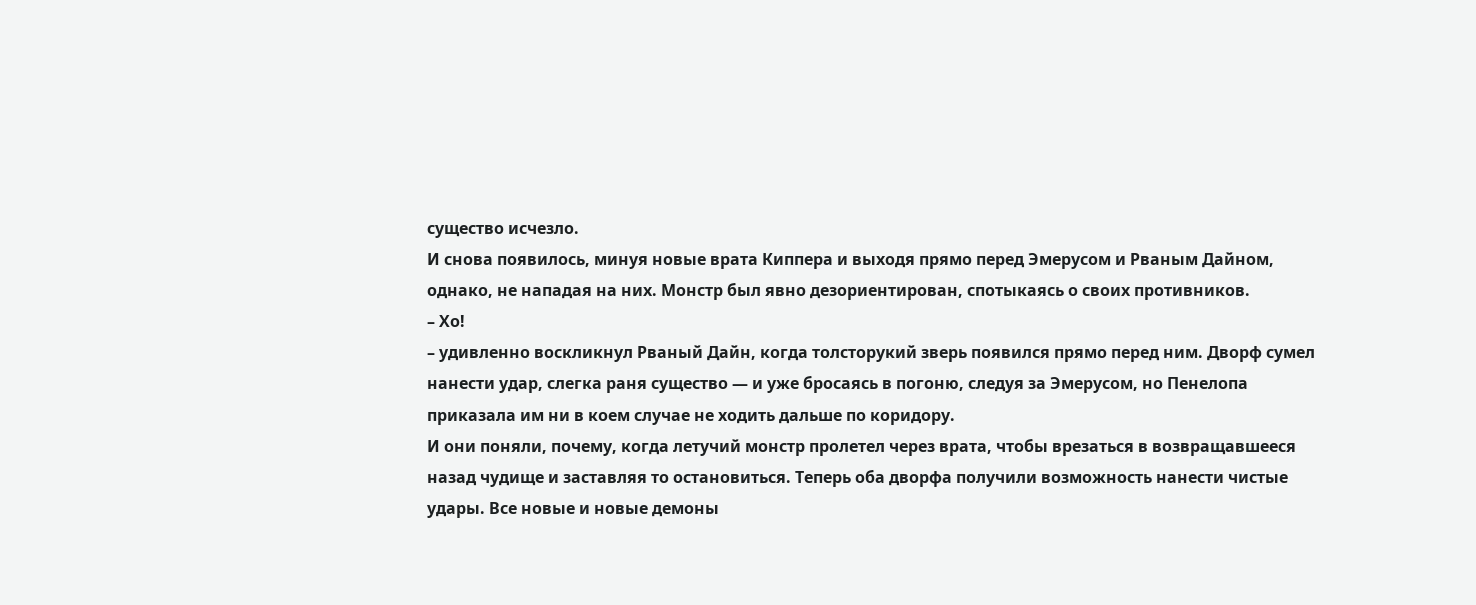существо исчезло.
И снова появилось, минуя новые врата Киппера и выходя прямо перед Эмерусом и Рваным Дайном, однако, не нападая на них. Монстр был явно дезориентирован, спотыкаясь о своих противников.
– Хо!
– удивленно воскликнул Рваный Дайн, когда толсторукий зверь появился прямо перед ним. Дворф сумел нанести удар, слегка раня существо — и уже бросаясь в погоню, следуя за Эмерусом, но Пенелопа приказала им ни в коем случае не ходить дальше по коридору.
И они поняли, почему, когда летучий монстр пролетел через врата, чтобы врезаться в возвращавшееся назад чудище и заставляя то остановиться. Теперь оба дворфа получили возможность нанести чистые удары. Все новые и новые демоны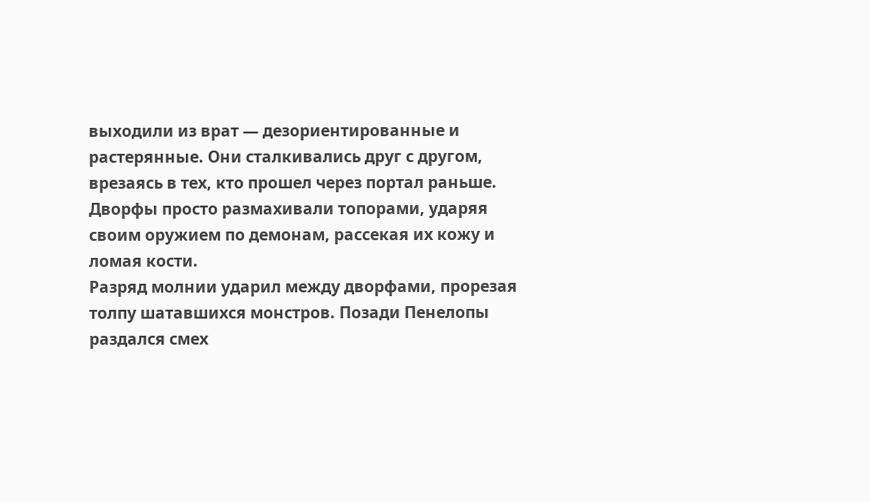выходили из врат — дезориентированные и растерянные. Они сталкивались друг с другом, врезаясь в тех, кто прошел через портал раньше.
Дворфы просто размахивали топорами, ударяя своим оружием по демонам, рассекая их кожу и ломая кости.
Разряд молнии ударил между дворфами, прорезая толпу шатавшихся монстров. Позади Пенелопы раздался смех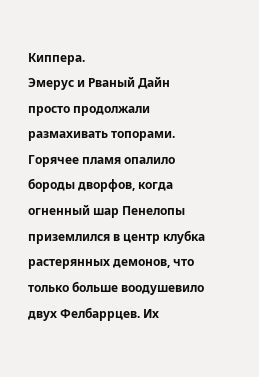Киппера.
Эмерус и Рваный Дайн просто продолжали размахивать топорами.
Горячее пламя опалило бороды дворфов, когда огненный шар Пенелопы приземлился в центр клубка растерянных демонов, что только больше воодушевило двух Фелбаррцев. Их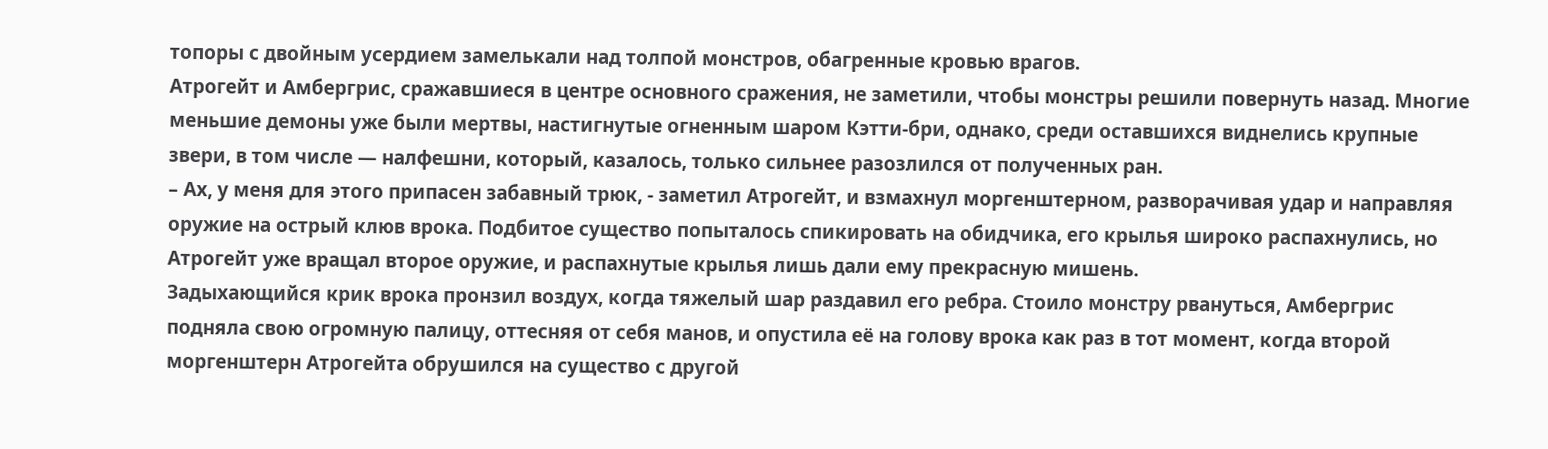топоры с двойным усердием замелькали над толпой монстров, обагренные кровью врагов.
Атрогейт и Амбергрис, сражавшиеся в центре основного сражения, не заметили, чтобы монстры решили повернуть назад. Многие меньшие демоны уже были мертвы, настигнутые огненным шаром Кэтти-бри, однако, среди оставшихся виднелись крупные звери, в том числе — налфешни, который, казалось, только сильнее разозлился от полученных ран.
– Ах, у меня для этого припасен забавный трюк, - заметил Атрогейт, и взмахнул моргенштерном, разворачивая удар и направляя оружие на острый клюв врока. Подбитое существо попыталось спикировать на обидчика, его крылья широко распахнулись, но Атрогейт уже вращал второе оружие, и распахнутые крылья лишь дали ему прекрасную мишень.
Задыхающийся крик врока пронзил воздух, когда тяжелый шар раздавил его ребра. Стоило монстру рвануться, Амбергрис подняла свою огромную палицу, оттесняя от себя манов, и опустила её на голову врока как раз в тот момент, когда второй моргенштерн Атрогейта обрушился на существо с другой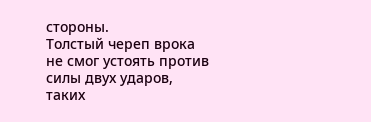стороны.
Толстый череп врока не смог устоять против силы двух ударов, таких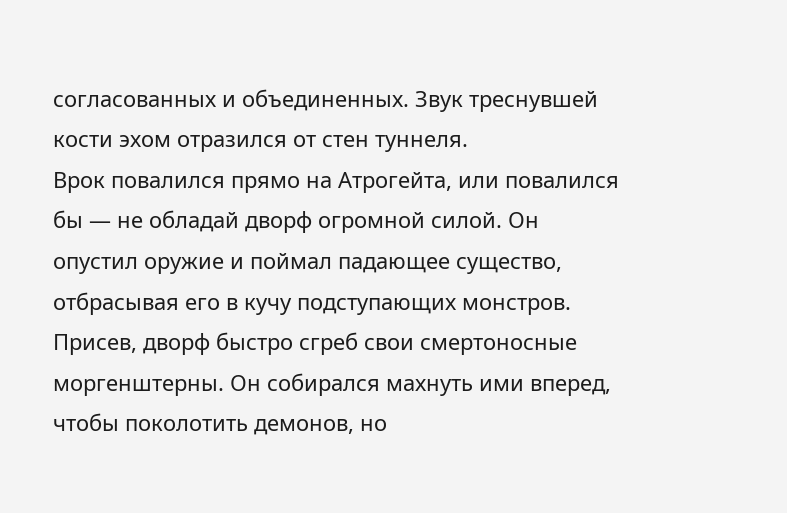согласованных и объединенных. Звук треснувшей кости эхом отразился от стен туннеля.
Врок повалился прямо на Атрогейта, или повалился бы — не обладай дворф огромной силой. Он опустил оружие и поймал падающее существо, отбрасывая его в кучу подступающих монстров.
Присев, дворф быстро сгреб свои смертоносные моргенштерны. Он собирался махнуть ими вперед, чтобы поколотить демонов, но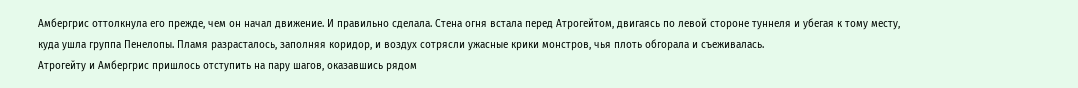Амбергрис оттолкнула его прежде, чем он начал движение. И правильно сделала. Стена огня встала перед Атрогейтом, двигаясь по левой стороне туннеля и убегая к тому месту, куда ушла группа Пенелопы. Пламя разрасталось, заполняя коридор, и воздух сотрясли ужасные крики монстров, чья плоть обгорала и съеживалась.
Атрогейту и Амбергрис пришлось отступить на пару шагов, оказавшись рядом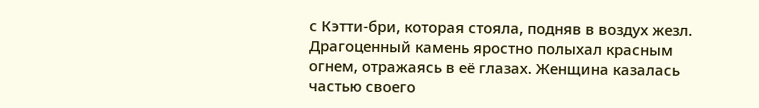с Кэтти-бри, которая стояла, подняв в воздух жезл. Драгоценный камень яростно полыхал красным огнем, отражаясь в её глазах. Женщина казалась частью своего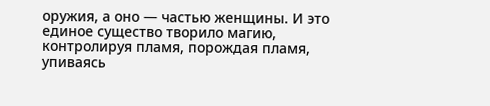оружия, а оно — частью женщины. И это единое существо творило магию, контролируя пламя, порождая пламя, упиваясь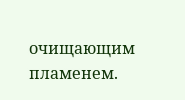очищающим пламенем.